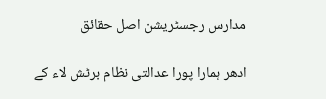مدارس رجسٹریشن اصل حقائق

ادھر ہمارا پورا عدالتی نظام برٹش لاء کے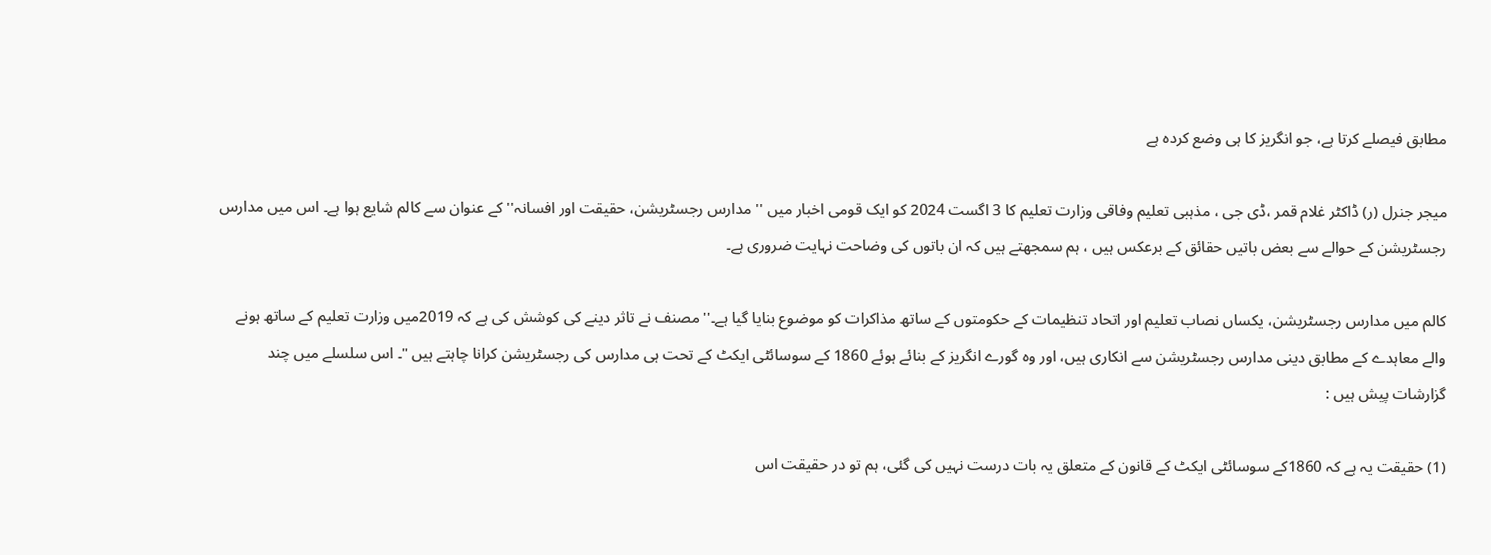مطابق فیصلے کرتا ہے، جو انگریز کا ہی وضع کردہ ہے

میجر جنرل (ر) ڈاکٹر غلام قمر ،ڈی جی ، مذہبی تعلیم وفاقی وزارت تعلیم کا 3 اگست 2024 کو ایک قومی اخبار میں '' مدارس رجسٹریشن، حقیقت اور افسانہ'' کے عنوان سے کالم شایع ہوا ہے۔ اس میں مدارس رجسٹریشن کے حوالے سے بعض باتیں حقائق کے برعکس ہیں ، ہم سمجھتے ہیں کہ ان باتوں کی وضاحت نہایت ضروری ہے۔

کالم میں مدارس رجسٹریشن، یکساں نصاب تعلیم اور اتحاد تنظیمات کے حکومتوں کے ساتھ مذاکرات کو موضوع بنایا گیا ہے۔''مصنف نے تاثر دینے کی کوشش کی ہے کہ 2019میں وزارت تعلیم کے ساتھ ہونے والے معاہدے کے مطابق دینی مدارس رجسٹریشن سے انکاری ہیں، اور وہ گورے انگریز کے بنائے ہوئے 1860 کے سوسائٹی ایکٹ کے تحت ہی مدارس کی رجسٹریشن کرانا چاہتے ہیں "۔ اس سلسلے میں چند گزارشات پیش ہیں :

(1) حقیقت یہ ہے کہ 1860کے سوسائٹی ایکٹ کے قانون کے متعلق یہ بات درست نہیں کی گئی، ہم تو در حقیقت اس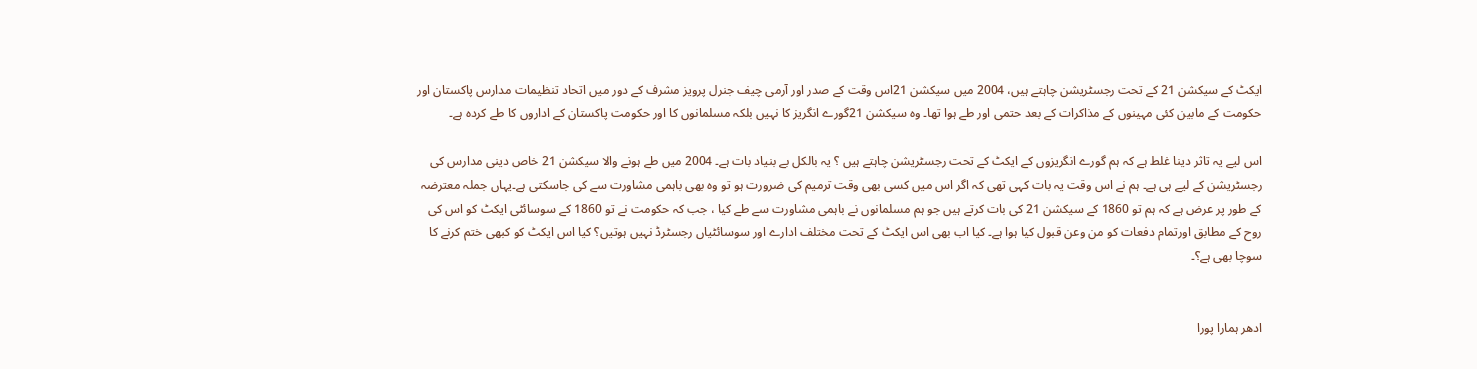ایکٹ کے سیکشن 21 کے تحت رجسٹریشن چاہتے ہیں، 2004 میں سیکشن 21اس وقت کے صدر اور آرمی چیف جنرل پرویز مشرف کے دور میں اتحاد تنظیمات مدارس پاکستان اور حکومت کے مابین کئی مہینوں کے مذاکرات کے بعد حتمی اور طے ہوا تھا۔ وہ سیکشن 21گورے انگریز کا نہیں بلکہ مسلمانوں کا اور حکومت پاکستان کے اداروں کا طے کردہ ہے۔

اس لیے یہ تاثر دینا غلط ہے کہ ہم گورے انگریزوں کے ایکٹ کے تحت رجسٹریشن چاہتے ہیں ؟ یہ بالکل بے بنیاد بات ہے۔ 2004 میں طے ہونے والا سیکشن 21 خاص دینی مدارس کی رجسٹریشن کے لیے ہی ہے۔ ہم نے اس وقت یہ بات کہی تھی کہ اگر اس میں کسی بھی وقت ترمیم کی ضرورت ہو تو وہ بھی باہمی مشاورت سے کی جاسکتی ہے۔یہاں جملہ معترضہ کے طور پر عرض ہے کہ ہم تو 1860 کے سیکشن 21 کی بات کرتے ہیں جو ہم مسلمانوں نے باہمی مشاورت سے طے کیا ، جب کہ حکومت نے تو 1860 کے سوسائٹی ایکٹ کو اس کی روح کے مطابق اورتمام دفعات کو من وعن قبول کیا ہوا ہے۔ کیا اب بھی اس ایکٹ کے تحت مختلف ادارے اور سوسائٹیاں رجسٹرڈ نہیں ہوتیں؟ کیا اس ایکٹ کو کبھی ختم کرنے کا سوچا بھی ہے؟۔


ادھر ہمارا پورا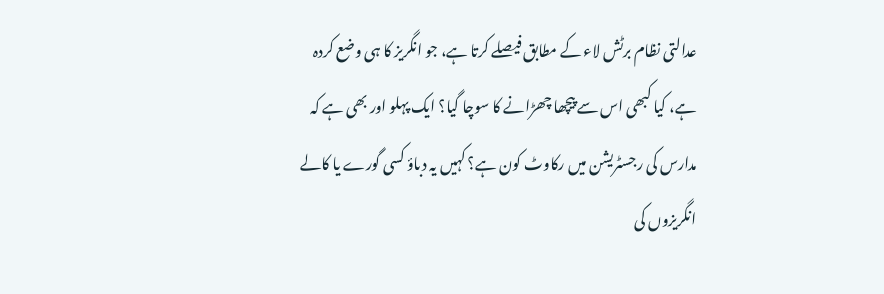عدالتی نظام برٹش لاء کے مطابق فیصلے کرتا ہے، جو انگریز کا ہی وضع کردہ ہے، کیا کبھی اس سے پیچھا چھڑانے کا سوچا گیا؟ ایک پہلو اور بھی ہے کہ مدارس کی رجسٹریشن میں رکاوٹ کون ہے؟ کہیں یہ دباؤ کسی گورے یا کالے انگریزوں کی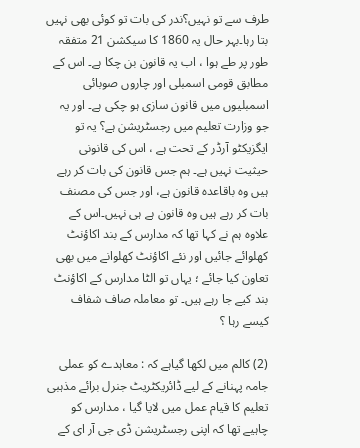طرف سے تو نہیں؟ندر کی بات تو کوئی بھی نہیں بتا رہا۔بہر حال یہ 1860 کا سیکشن 21 متفقہ طور پر طے ہوا ، اب یہ قانون بن چکا ہے۔ اس کے مطابق قومی اسمبلی اور چاروں صوبائی اسمبلیوں میں قانون سازی ہو چکی ہے۔ اور یہ جو وزارت تعلیم میں رجسٹریشن ہے؟ یہ تو ایگزیکٹو آرڈر کے تحت ہے ، اس کی قانونی حیثیت نہیں ہے۔ ہم جس قانون کی بات کر رہے ہیں وہ باقاعدہ قانون ہے، اور جس کی مصنف بات کر رہے ہیں وہ قانون ہے ہی نہیں۔اس کے علاوہ ہم نے کہا تھا کہ مدارس کے بند اکاؤنٹ کھلوائے جائیں اور نئے اکاؤنٹ کھلوانے میں بھی تعاون کیا جائے ؛ یہاں تو الٹا مدارس کے اکاؤنٹ بند کیے جا رہے ہیں۔ تو معاملہ صاف شفاف کیسے رہا ؟

(2) کالم میں لکھا گیاہے کہ : معاہدے کو عملی جامہ پہنانے کے لیے ڈائریکٹریٹ جنرل برائے مذہبی تعلیم کا قیام عمل میں لایا گیا ، مدارس کو چاہیے تھا کہ اپنی رجسٹریشن ڈی جی آر ای کے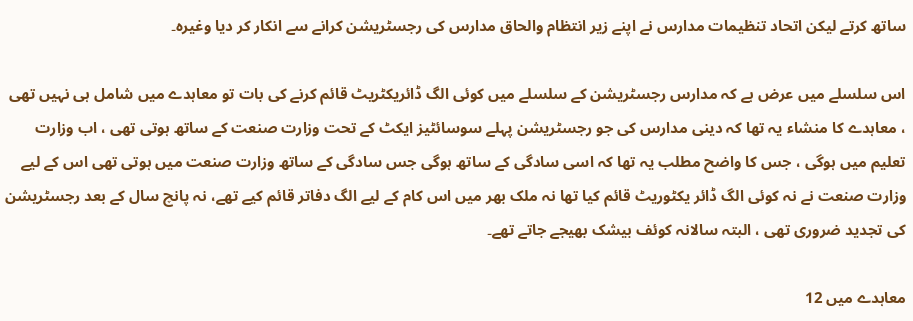ساتھ کرتے لیکن اتحاد تنظیمات مدارس نے اپنے زیر انتظام والحاق مدارس کی رجسٹریشن کرانے سے انکار کر دیا وغیرہ۔

اس سلسلے میں عرض ہے کہ مدارس رجسٹریشن کے سلسلے میں کوئی الگ ڈائریکٹریٹ قائم کرنے کی بات تو معاہدے میں شامل ہی نہیں تھی ، معاہدے کا منشاء یہ تھا کہ دینی مدارس کی جو رجسٹریشن پہلے سوسائٹیز ایکٹ کے تحت وزارت صنعت کے ساتھ ہوتی تھی ، اب وزارت تعلیم میں ہوگی ، جس کا واضح مطلب یہ تھا کہ اسی سادگی کے ساتھ ہوگی جس سادگی کے ساتھ وزارت صنعت میں ہوتی تھی اس کے لیے وزارت صنعت نے نہ کوئی الگ ڈائر یکٹوریٹ قائم کیا تھا نہ ملک بھر میں اس کام کے لیے الگ دفاتر قائم کیے تھے، نہ پانچ سال کے بعد رجسٹریشن کی تجدید ضروری تھی ، البتہ سالانہ کوئف بیشک بھیجے جاتے تھے۔

معاہدے میں 12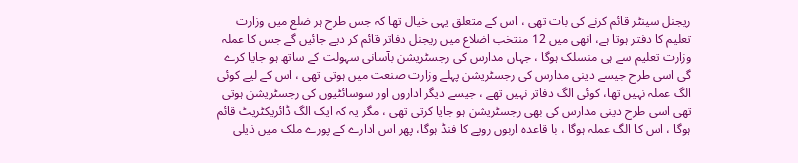ریجنل سینٹر قائم کرنے کی بات تھی ، اس کے متعلق یہی خیال تھا کہ جس طرح ہر ضلع میں وزارت تعلیم کا دفتر ہوتا ہے، انھی میں 12 منتخب اضلاع میں ریجنل دفاتر قائم کر دیے جائیں گے جس کا عملہ وزارت تعلیم سے ہی منسلک ہوگا ، جہاں مدارس کی رجسٹریشن بآسانی سہولت کے ساتھ ہو جایا کرے گی اسی طرح جیسے دینی مدارس کی رجسٹریشن پہلے وزارت صنعت میں ہوتی تھی ، اس کے لیے کوئی الگ عملہ نہیں تھا، کوئی الگ دفاتر نہیں تھے ، جیسے دیگر اداروں اور سوسائٹیوں کی رجسٹریشن ہوتی تھی اسی طرح دینی مدارس کی بھی رجسٹریشن ہو جایا کرتی تھی ، مگر یہ کہ ایک الگ ڈائریکٹریٹ قائم ہوگا ، اس کا الگ عملہ ہوگا ، با قاعدہ اربوں روپے کا فنڈ ہوگا، پھر اس ادارے کے پورے ملک میں ذیلی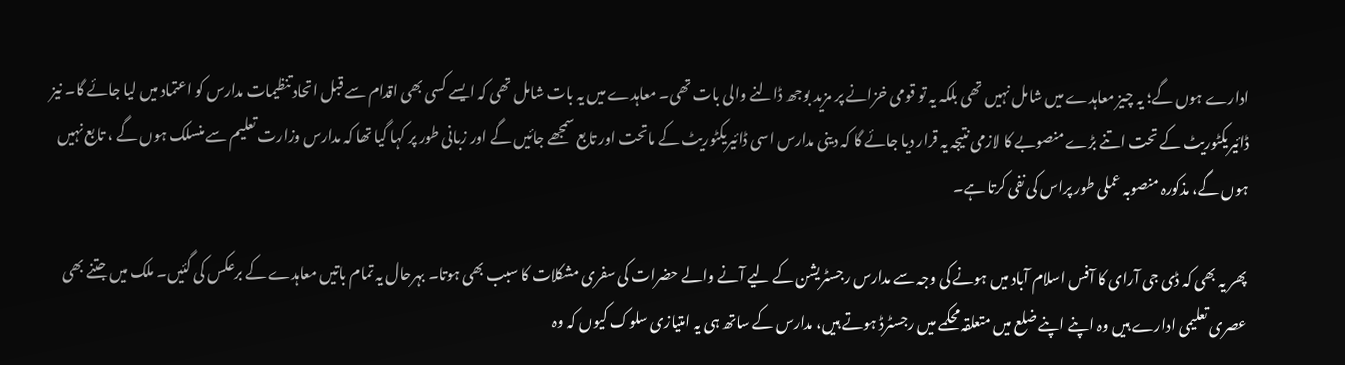ادارے ہوں گے؛ یہ چیز معاہدے میں شامل نہیں تھی بلکہ یہ تو قومی خزانے پر مزید بوجھ ڈالنے والی بات تھی۔ معاہدے میں یہ بات شامل تھی کہ ایسے کسی بھی اقدام سے قبل اتحاد تنظیمات مدارس کو اعتماد میں لیا جائے گا۔ نیز ڈائیریکٹوریٹ کے تحت اتنے بڑے منصوبے کا لازمی نتیجہ یہ قرار دیا جائے گا کہ دینی مدارس اسی ڈائیریکٹوریٹ کے ماتحت اور تابع سمجھے جائیں گے اور زبانی طور پر کہا گیا تھا کہ مدارس وزارت تعلیم سے منسلک ہوں گے ، تابع نہیں ہوں گے، مذکورہ منصوبہ عملی طور پراس کی نفی کرتا ہے۔

پھر یہ بھی کہ ڈی جی آرای کا آفس اسلام آباد میں ہونے کی وجہ سے مدارس رجسٹریشن کے لیے آنے والے حضرات کی سفری مشکلات کا سبب بھی ہوتا۔ بہرحال یہ تمام باتیں معاہدے کے برعکس کی گئیں۔ ملک میں جتنے بھی عصری تعلیمی ادارے ہیں وہ اپنے اپنے ضلع میں متعلقہ محکمے میں رجسٹرڈ ہوتے ہیں، مدارس کے ساتھ ہی یہ امتیازی سلوک کیوں کہ وہ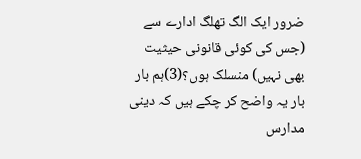ضرور ایک الگ تھلگ ادارے سے (جس کی کوئی قانونی حیثیت بھی نہیں) منسلک ہوں؟(3)ہم بار بار یہ واضح کر چکے ہیں کہ دینی مدارس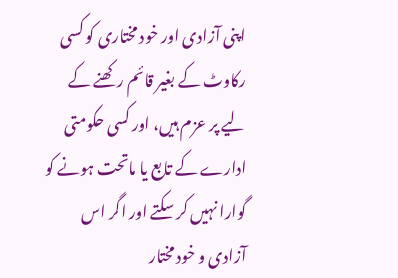اپنی آزادی اور خود مختاری کو کسی رکاوٹ کے بغیر قائم رکھنے کے لیے پر عزم ہیں، اور کسی حکومتی ادارے کے تابع یا ماتحت ہونے کو گوارا نہیں کر سکتے اور اگر اس آزادی و خود مختار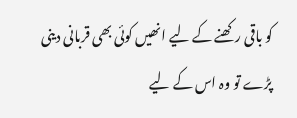کو باقی رکھنے کے لیے انھیں کوئی بھی قربانی دینی پڑے تو وہ اس کے لیے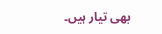بھی تیار ہیں۔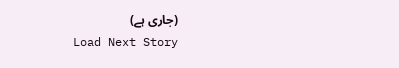(جاری ہے)
Load Next Story